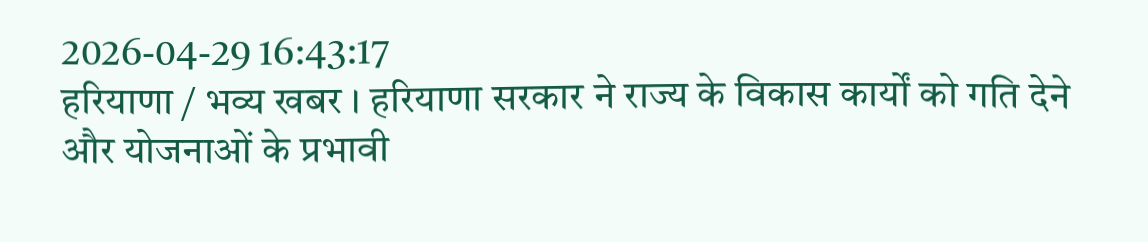2026-04-29 16:43:17
हरियाणा / भव्य खबर । हरियाणा सरकार ने राज्य के विकास कार्यों को गति देने और योजनाओं के प्रभावी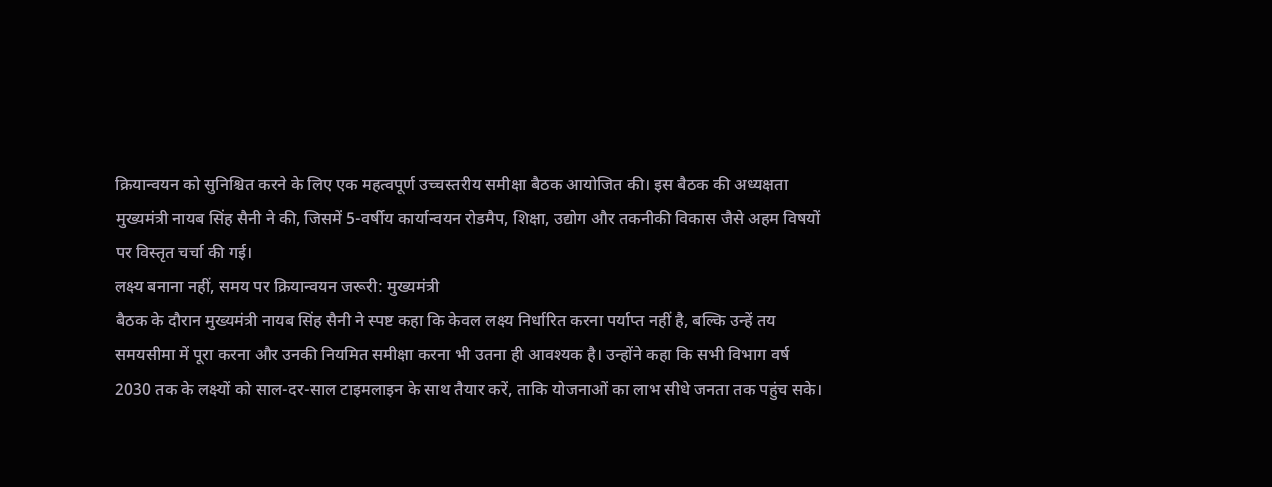क्रियान्वयन को सुनिश्चित करने के लिए एक महत्वपूर्ण उच्चस्तरीय समीक्षा बैठक आयोजित की। इस बैठक की अध्यक्षता मुख्यमंत्री नायब सिंह सैनी ने की, जिसमें 5-वर्षीय कार्यान्वयन रोडमैप, शिक्षा, उद्योग और तकनीकी विकास जैसे अहम विषयों पर विस्तृत चर्चा की गई।
लक्ष्य बनाना नहीं, समय पर क्रियान्वयन जरूरी: मुख्यमंत्री
बैठक के दौरान मुख्यमंत्री नायब सिंह सैनी ने स्पष्ट कहा कि केवल लक्ष्य निर्धारित करना पर्याप्त नहीं है, बल्कि उन्हें तय समयसीमा में पूरा करना और उनकी नियमित समीक्षा करना भी उतना ही आवश्यक है। उन्होंने कहा कि सभी विभाग वर्ष 2030 तक के लक्ष्यों को साल-दर-साल टाइमलाइन के साथ तैयार करें, ताकि योजनाओं का लाभ सीधे जनता तक पहुंच सके।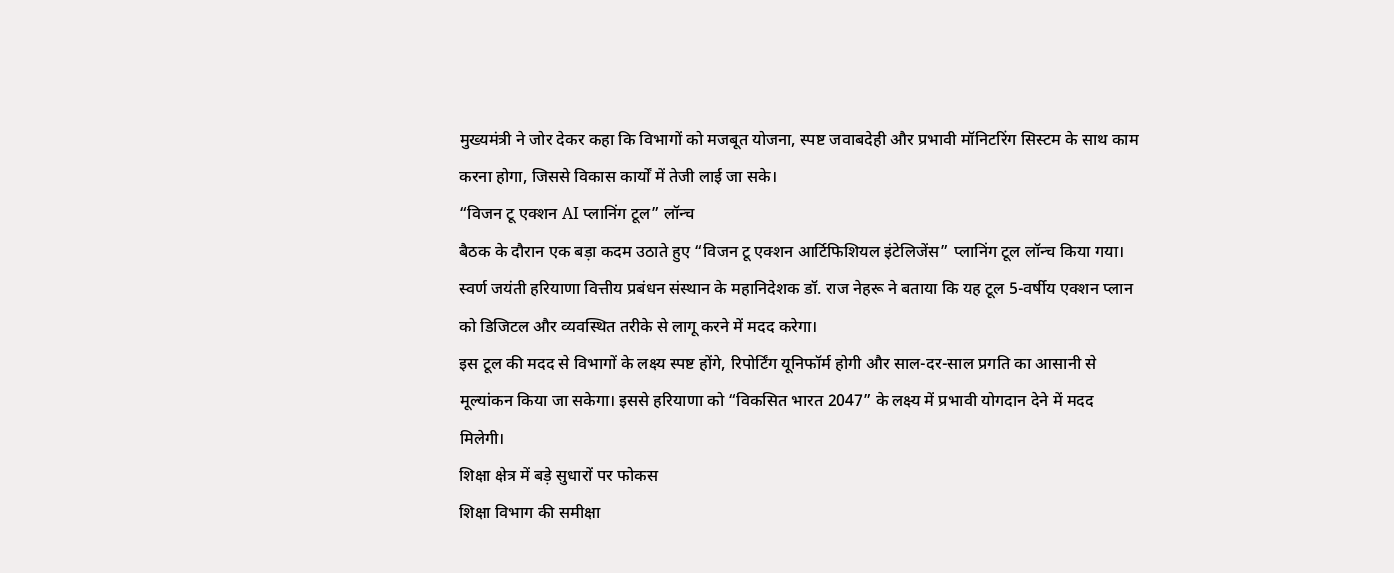मुख्यमंत्री ने जोर देकर कहा कि विभागों को मजबूत योजना, स्पष्ट जवाबदेही और प्रभावी मॉनिटरिंग सिस्टम के साथ काम करना होगा, जिससे विकास कार्यों में तेजी लाई जा सके।
“विजन टू एक्शन AI प्लानिंग टूल” लॉन्च
बैठक के दौरान एक बड़ा कदम उठाते हुए “विजन टू एक्शन आर्टिफिशियल इंटेलिजेंस” प्लानिंग टूल लॉन्च किया गया। स्वर्ण जयंती हरियाणा वित्तीय प्रबंधन संस्थान के महानिदेशक डॉ. राज नेहरू ने बताया कि यह टूल 5-वर्षीय एक्शन प्लान को डिजिटल और व्यवस्थित तरीके से लागू करने में मदद करेगा।
इस टूल की मदद से विभागों के लक्ष्य स्पष्ट होंगे, रिपोर्टिंग यूनिफॉर्म होगी और साल-दर-साल प्रगति का आसानी से मूल्यांकन किया जा सकेगा। इससे हरियाणा को “विकसित भारत 2047” के लक्ष्य में प्रभावी योगदान देने में मदद मिलेगी।
शिक्षा क्षेत्र में बड़े सुधारों पर फोकस
शिक्षा विभाग की समीक्षा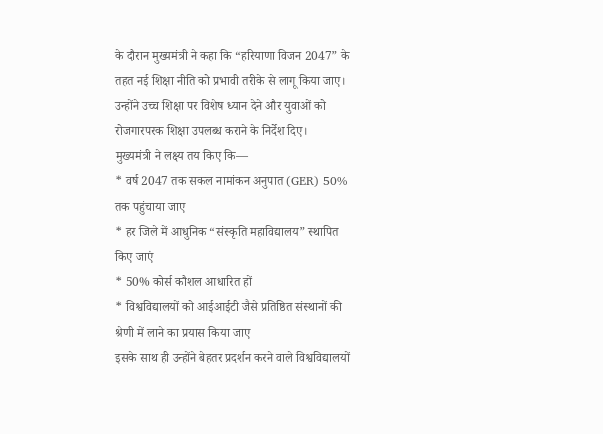के दौरान मुख्यमंत्री ने कहा कि “हरियाणा विजन 2047” के तहत नई शिक्षा नीति को प्रभावी तरीके से लागू किया जाए। उन्होंने उच्च शिक्षा पर विशेष ध्यान देने और युवाओं को रोजगारपरक शिक्षा उपलब्ध कराने के निर्देश दिए।
मुख्यमंत्री ने लक्ष्य तय किए कि—
* वर्ष 2047 तक सकल नामांकन अनुपात (GER) 50% तक पहुंचाया जाए
* हर जिले में आधुनिक “संस्कृति महाविद्यालय” स्थापित किए जाएं
* 50% कोर्स कौशल आधारित हों
* विश्वविद्यालयों को आईआईटी जैसे प्रतिष्ठित संस्थानों की श्रेणी में लाने का प्रयास किया जाए
इसके साथ ही उन्होंने बेहतर प्रदर्शन करने वाले विश्वविद्यालयों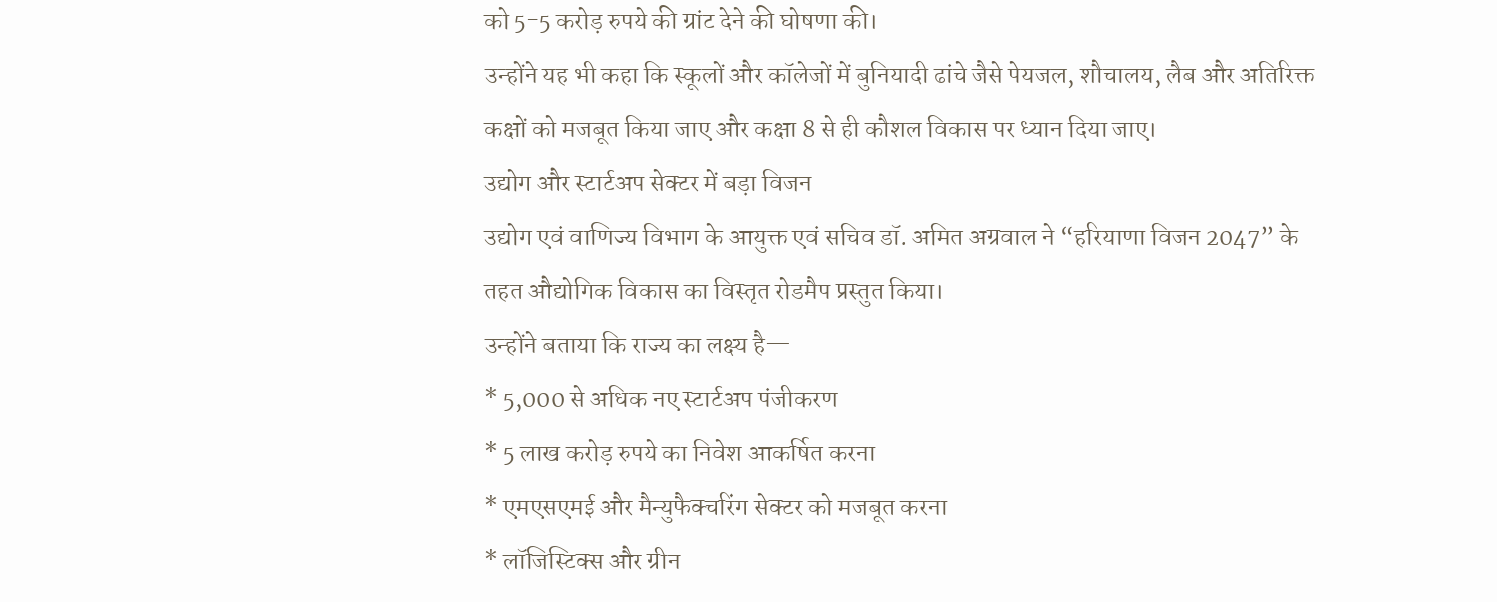को 5-5 करोड़ रुपये की ग्रांट देने की घोषणा की।
उन्होंने यह भी कहा कि स्कूलों और कॉलेजों में बुनियादी ढांचे जैसे पेयजल, शौचालय, लैब और अतिरिक्त कक्षों को मजबूत किया जाए और कक्षा 8 से ही कौशल विकास पर ध्यान दिया जाए।
उद्योग और स्टार्टअप सेक्टर में बड़ा विजन
उद्योग एवं वाणिज्य विभाग के आयुक्त एवं सचिव डॉ. अमित अग्रवाल ने “हरियाणा विजन 2047” के तहत औद्योगिक विकास का विस्तृत रोडमैप प्रस्तुत किया।
उन्होंने बताया कि राज्य का लक्ष्य है—
* 5,000 से अधिक नए स्टार्टअप पंजीकरण
* 5 लाख करोड़ रुपये का निवेश आकर्षित करना
* एमएसएमई और मैन्युफैक्चरिंग सेक्टर को मजबूत करना
* लॉजिस्टिक्स और ग्रीन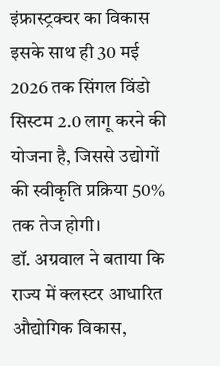इंफ्रास्ट्रक्चर का विकास
इसके साथ ही 30 मई 2026 तक सिंगल विंडो सिस्टम 2.0 लागू करने की योजना है, जिससे उद्योगों की स्वीकृति प्रक्रिया 50% तक तेज होगी।
डॉ. अग्रवाल ने बताया कि राज्य में क्लस्टर आधारित औद्योगिक विकास,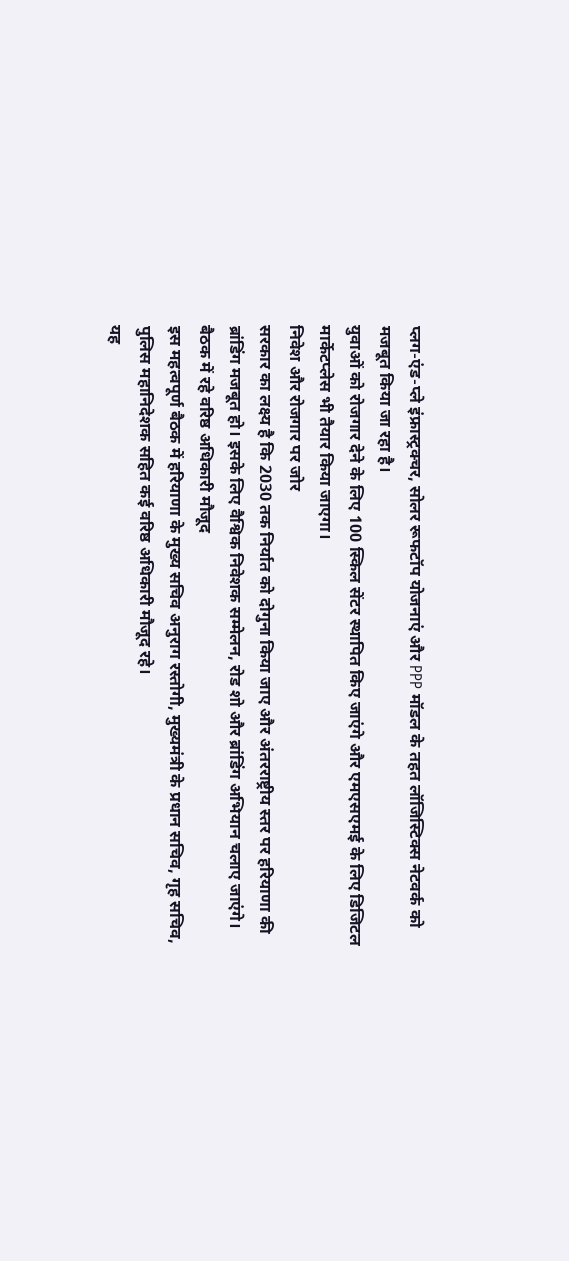प्लग-एंड-प्ले इंफ्रास्ट्रक्चर, सोलर रूफटॉप योजनाएं और PPP मॉडल के तहत लॉजिस्टिक्स नेटवर्क को मजबूत किया जा रहा है।
युवाओं को रोजगार देने के लिए 100 स्किल सेंटर स्थापित किए जाएंगे और एमएसएमई के लिए डिजिटल मार्केटप्लेस भी तैयार किया जाएगा।
निवेश और रोजगार पर जोर
सरकार का लक्ष्य है कि 2030 तक निर्यात को दोगुना किया जाए और अंतरराष्ट्रीय स्तर पर हरियाणा की ब्रांडिंग मजबूत हो। इसके लिए वैश्विक निवेशक सम्मेलन, रोड शो और ब्रांडिंग अभियान चलाए जाएंगे।
बैठक में रहे वरिष्ठ अधिकारी मौजूद
इस महत्वपूर्ण बैठक में हरियाणा के मुख्य सचिव अनुराग रस्तोगी, मुख्यमंत्री के प्रधान सचिव, गृह सचिव, पुलिस महानिदेशक सहित कई वरिष्ठ अधिकारी मौजूद रहे।
यह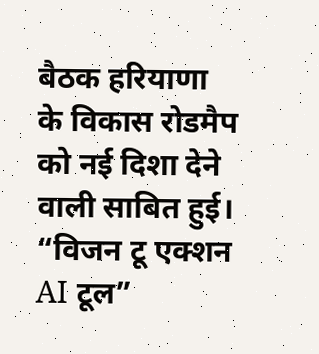बैठक हरियाणा के विकास रोडमैप को नई दिशा देने वाली साबित हुई। “विजन टू एक्शन AI टूल”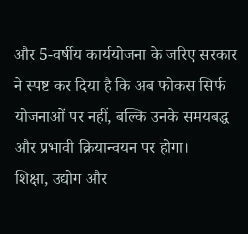और 5-वर्षीय कार्ययोजना के जरिए सरकार ने स्पष्ट कर दिया है कि अब फोकस सिर्फ योजनाओं पर नहीं, बल्कि उनके समयबद्ध और प्रभावी क्रियान्वयन पर होगा।
शिक्षा, उद्योग और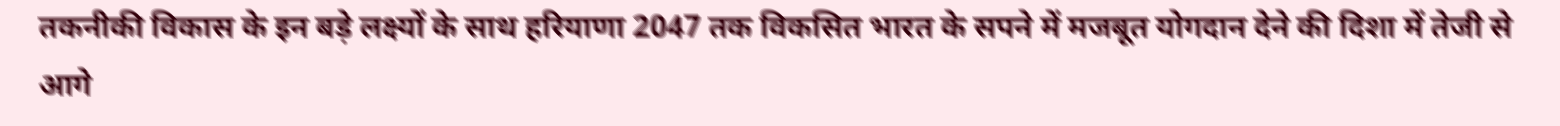तकनीकी विकास के इन बड़े लक्ष्यों के साथ हरियाणा 2047 तक विकसित भारत के सपने में मजबूत योगदान देने की दिशा में तेजी से आगे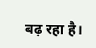बढ़ रहा है।